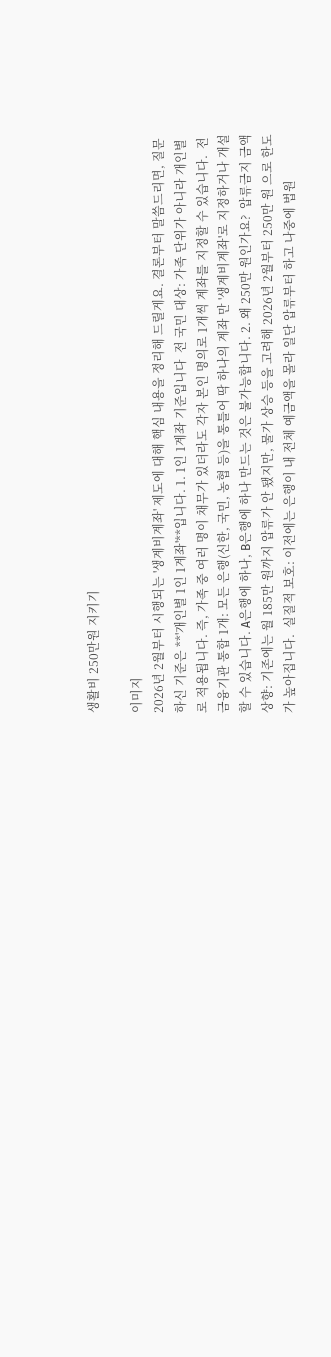생활비 250만원 지키기

이미지
2026년 2월부터 시행되는 '생계비계좌' 제도에 대해 핵심 내용을 정리해 드릴게요. 결론부터 말씀드리면, 질문하신 기준은 **'개인별 1인 1계좌'**입니다. 1. 1인 1계좌 기준입니다  전 국민 대상: 가족 단위가 아니라 개인별 로 적용됩니다. 즉, 가족 중 여러 명이 채무가 있더라도 각자 본인 명의로 1개씩 계좌를 지정할 수 있습니다.  전 금융기관 통합 1개: 모든 은행(신한, 국민, 농협 등)을 통틀어 딱 하나의 계좌 만 '생계비계좌'로 지정하거나 개설할 수 있습니다. A은행에 하나, B은행에 하나 만드는 것은 불가능합니다. 2. 왜 250만 원인가요?  압류금지 금액 상향: 기존에는 월 185만 원까지 압류가 안 됐지만, 물가 상승 등을 고려해 2026년 2월부터 250만 원 으로 한도가 높아집니다.  실질적 보호: 이전에는 은행이 내 전체 예금액을 몰라 일단 압류부터 하고 나중에 법원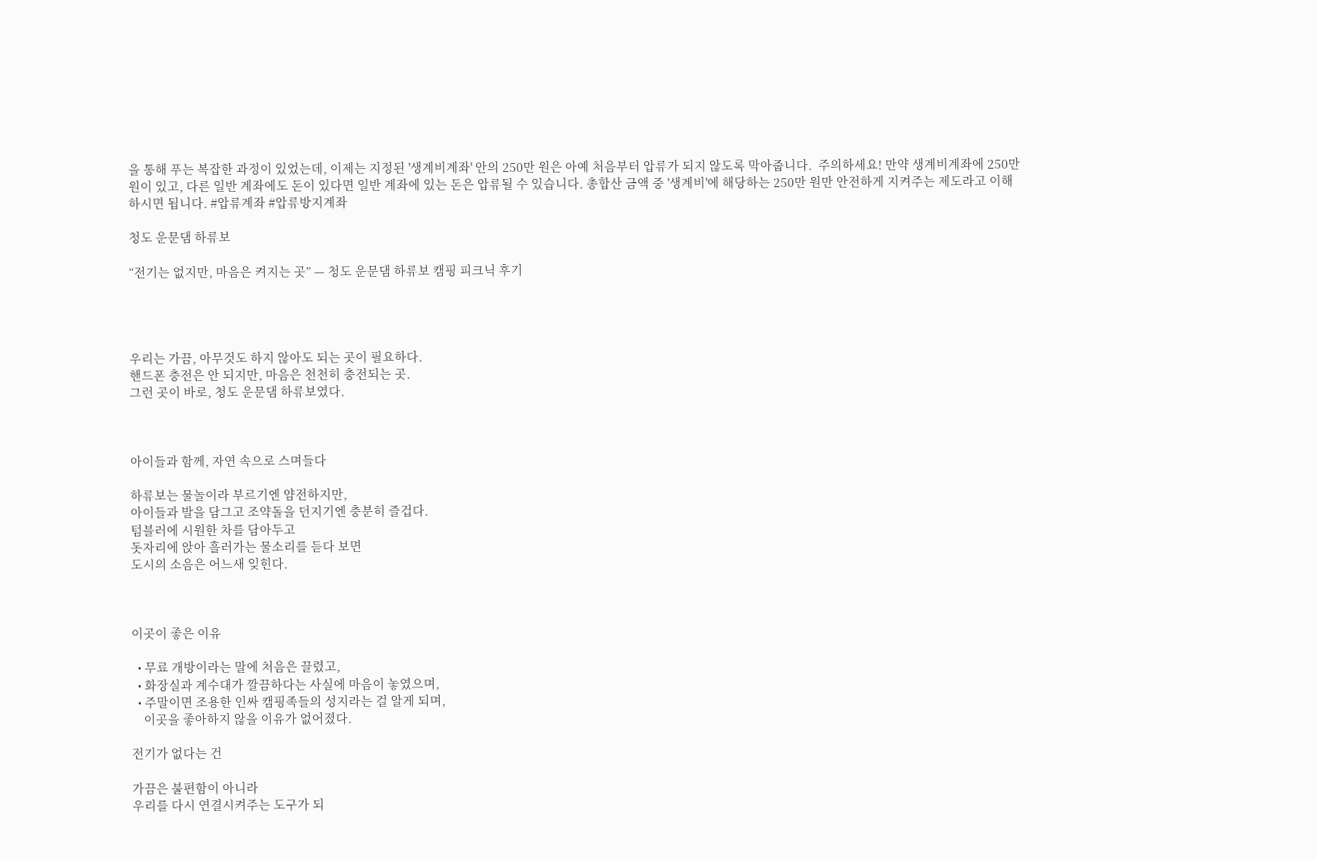을 통해 푸는 복잡한 과정이 있었는데, 이제는 지정된 '생계비계좌' 안의 250만 원은 아예 처음부터 압류가 되지 않도록 막아줍니다.  주의하세요! 만약 생계비계좌에 250만 원이 있고, 다른 일반 계좌에도 돈이 있다면 일반 계좌에 있는 돈은 압류될 수 있습니다. 총합산 금액 중 '생계비'에 해당하는 250만 원만 안전하게 지켜주는 제도라고 이해하시면 됩니다. #압류계좌 #압류방지계좌

청도 운문댐 하류보

“전기는 없지만, 마음은 켜지는 곳” — 청도 운문댐 하류보 캠핑 피크닉 후기




우리는 가끔, 아무것도 하지 않아도 되는 곳이 필요하다.
핸드폰 충전은 안 되지만, 마음은 천천히 충전되는 곳.
그런 곳이 바로, 청도 운문댐 하류보였다.



아이들과 함께, 자연 속으로 스며들다

하류보는 물놀이라 부르기엔 얌전하지만,
아이들과 발을 담그고 조약돌을 던지기엔 충분히 즐겁다.
텀블러에 시원한 차를 담아두고
돗자리에 앉아 흘러가는 물소리를 듣다 보면
도시의 소음은 어느새 잊힌다.



이곳이 좋은 이유

  • 무료 개방이라는 말에 처음은 끌렸고,
  • 화장실과 계수대가 깔끔하다는 사실에 마음이 놓였으며,
  • 주말이면 조용한 인싸 캠핑족들의 성지라는 걸 알게 되며,
    이곳을 좋아하지 않을 이유가 없어졌다.

전기가 없다는 건

가끔은 불편함이 아니라
우리를 다시 연결시켜주는 도구가 되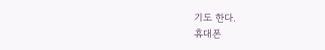기도 한다.
휴대폰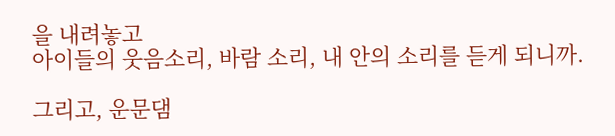을 내려놓고
아이들의 웃음소리, 바람 소리, 내 안의 소리를 듣게 되니까.

그리고, 운문댐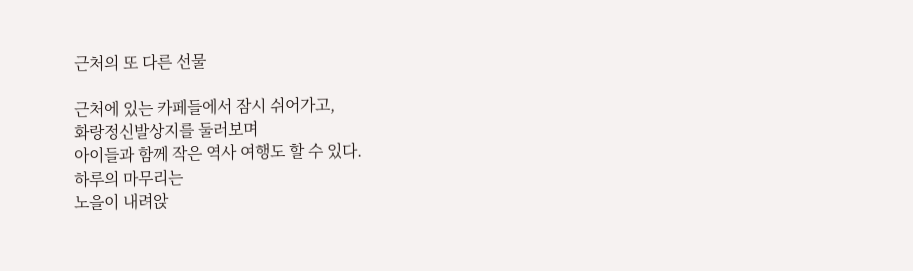근처의 또 다른 선물

근처에 있는 카페들에서 잠시 쉬어가고,
화랑정신발상지를 둘러보며
아이들과 함께 작은 역사 여행도 할 수 있다.
하루의 마무리는
노을이 내려앉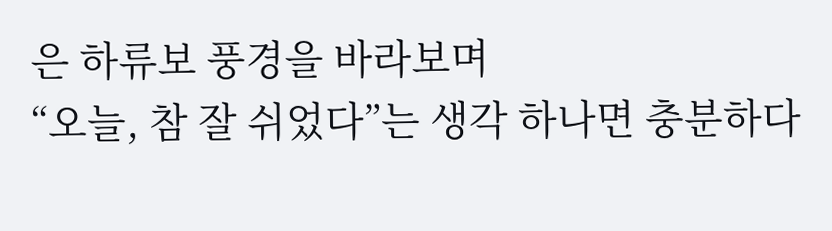은 하류보 풍경을 바라보며
“오늘, 참 잘 쉬었다”는 생각 하나면 충분하다